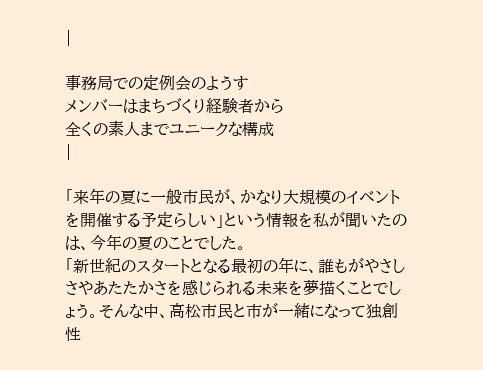|

事務局での定例会のようす
メンバーはまちづくり経験者から
全くの素人までユニークな構成
|

「来年の夏に一般市民が、かなり大規模のイベントを開催する予定らしい」という情報を私が聞いたのは、今年の夏のことでした。
「新世紀のスタートとなる最初の年に、誰もがやさしさやあたたかさを感じられる未来を夢描くことでしょう。そんな中、高松市民と市が一緒になって独創性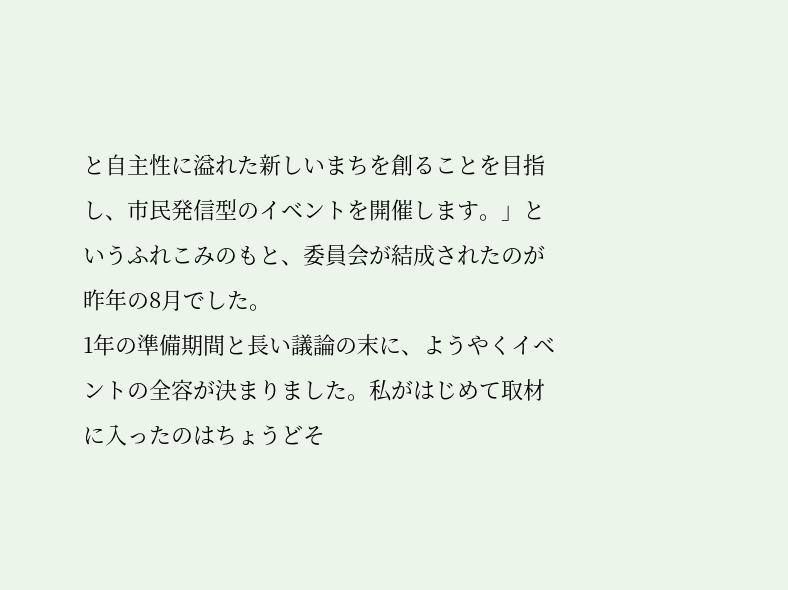と自主性に溢れた新しいまちを創ることを目指し、市民発信型のイベントを開催します。」というふれこみのもと、委員会が結成されたのが昨年の8月でした。
1年の準備期間と長い議論の末に、ようやくイベントの全容が決まりました。私がはじめて取材に入ったのはちょうどそ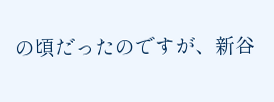の頃だったのですが、新谷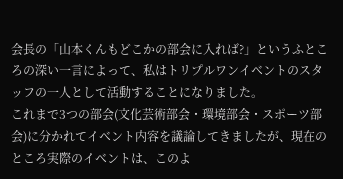会長の「山本くんもどこかの部会に入れば?」というふところの深い一言によって、私はトリプルワンイベントのスタッフの一人として活動することになりました。
これまで3つの部会(文化芸術部会・環境部会・スポーツ部会)に分かれてイベント内容を議論してきましたが、現在のところ実際のイベントは、このよ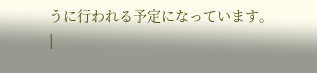うに行われる予定になっています。
|